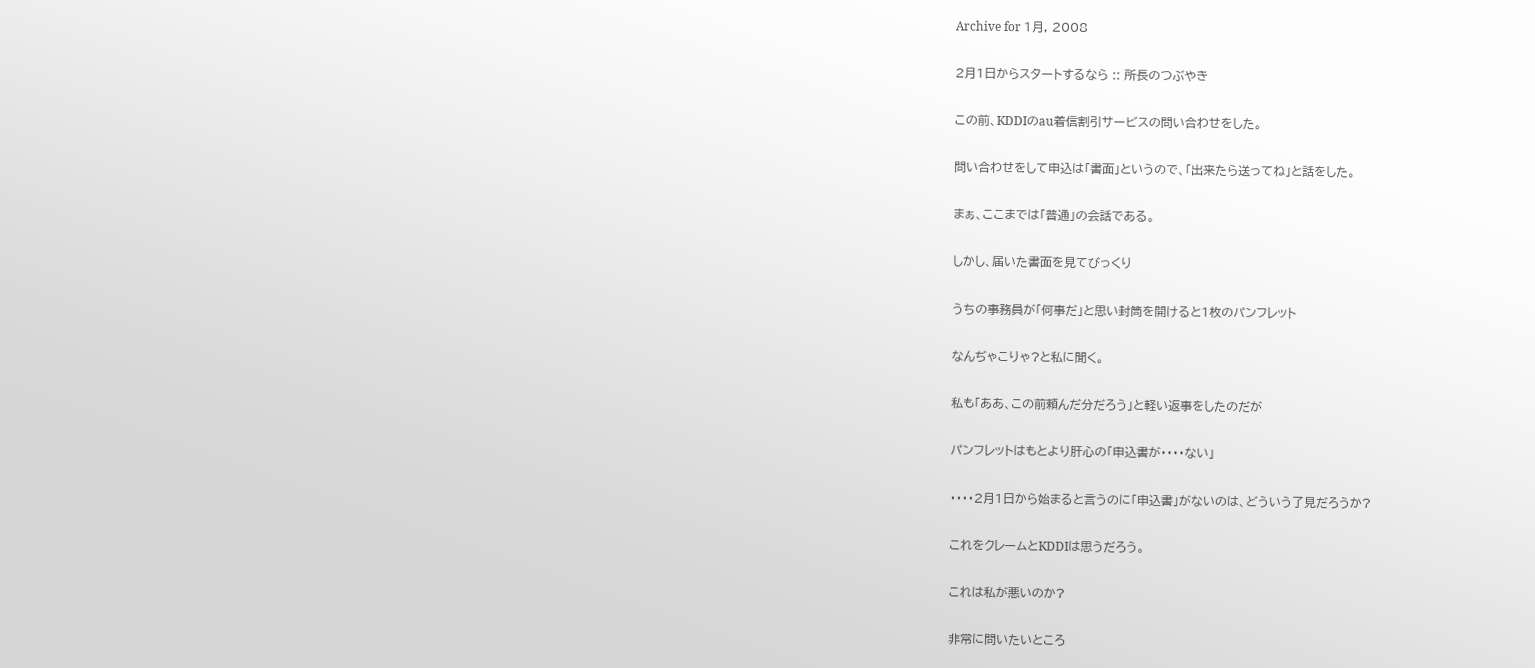Archive for 1月, 2008

2月1日からスタートするなら :: 所長のつぶやき

この前、KDDIのau着信割引サービスの問い合わせをした。

問い合わせをして申込は「書面」というので、「出来たら送ってね」と話をした。

まぁ、ここまでは「普通」の会話である。

しかし、届いた書面を見てびっくり

うちの事務員が「何事だ」と思い封筒を開けると1枚のパンフレット

なんぢゃこりゃ?と私に聞く。

私も「ああ、この前頼んだ分だろう」と軽い返事をしたのだが

パンフレットはもとより肝心の「申込書が・・・・ない」

・・・・2月1日から始まると言うのに「申込書」がないのは、どういう了見だろうか?

これをクレームとKDDIは思うだろう。

これは私が悪いのか?

非常に問いたいところ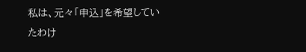私は、元々「申込」を希望していたわけ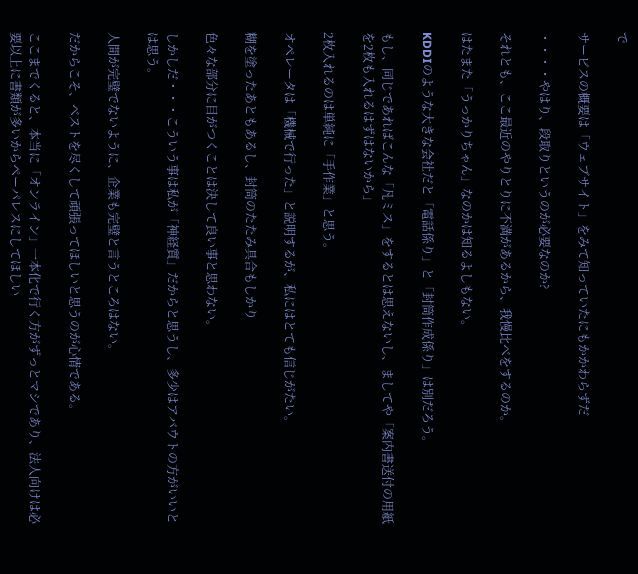で

サービスの概要は「ウェブサイト」をみて知っていたにもかかわらずだ

・・・・やはり、段取りというのが必要なのか?

それとも、ここ最近のやりとりに不満があるから、我慢比べをするのか。

はたまた「うっかりちゃん」なのかは知るよしもない。

KDDIのような大きな会社だと「電話係り」と「封筒作成係り」は別だろう。

もし、同じであればこんな「凡ミス」をするとは思えないし、ましてや「案内書送付の用紙を2枚も入れるはずはないから」

2枚入れるのは単純に「手作業」と思う。

オペレータは「機械で行った」と説明するが、私にはとても信じがたい。

糊を塗ったあともあるし、封筒のたたみ具合もしかり

色々な部分に目がつくことは決して良い事と思わない。

しかしだ・・・こういう事は私が「神経質」だからと思うし、多少はアバウトの方がいいとは思う。

人間が完璧でないように、企業も完璧と言うところはない。

だからこそ、ベストを尽くして頑張ってほしいと思うのが心情である。

ここまでくると、本当に「オンライン」一本化で行く方がずっとマシであり、法人向けは必要以上に書類が多いからペーパレスにしてほしい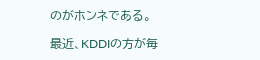のがホンネである。

最近、KDDIの方が毎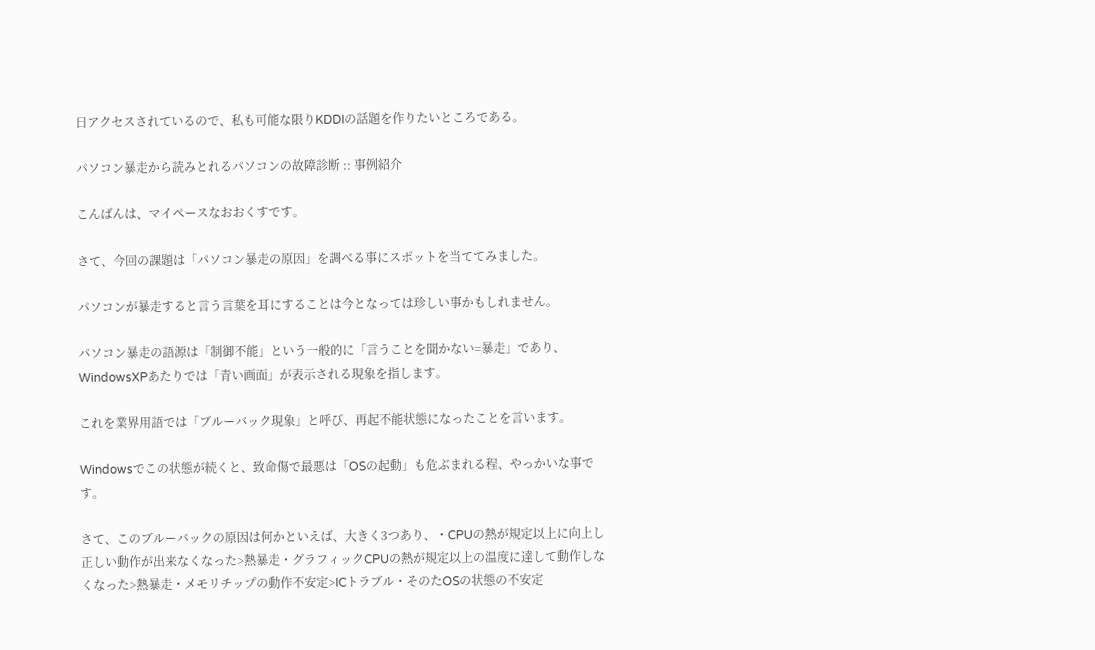日アクセスされているので、私も可能な限りKDDIの話題を作りたいところである。

パソコン暴走から読みとれるパソコンの故障診断 :: 事例紹介

こんばんは、マイペースなおおくすです。

さて、今回の課題は「パソコン暴走の原因」を調べる事にスポットを当ててみました。

パソコンが暴走すると言う言葉を耳にすることは今となっては珍しい事かもしれません。

パソコン暴走の語源は「制御不能」という一般的に「言うことを聞かない=暴走」であり、WindowsXPあたりでは「青い画面」が表示される現象を指します。

これを業界用語では「ブルーバック現象」と呼び、再起不能状態になったことを言います。

Windowsでこの状態が続くと、致命傷で最悪は「OSの起動」も危ぶまれる程、やっかいな事です。

さて、このブルーバックの原因は何かといえば、大きく3つあり、・CPUの熱が規定以上に向上し正しい動作が出来なくなった>熱暴走・グラフィックCPUの熱が規定以上の温度に達して動作しなくなった>熱暴走・メモリチップの動作不安定>ICトラブル・そのたOSの状態の不安定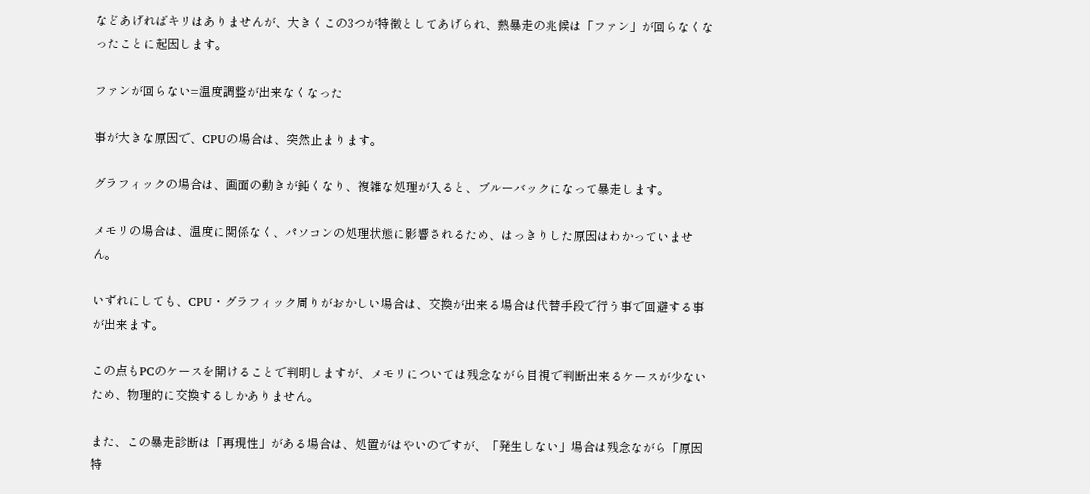などあげればキリはありませんが、大きくこの3つが特徴としてあげられ、熱暴走の兆候は「ファン」が回らなくなったことに起因します。

ファンが回らない=温度調整が出来なくなった

事が大きな原因で、CPUの場合は、突然止まります。

グラフィックの場合は、画面の動きが鈍くなり、複雑な処理が入ると、ブルーバックになって暴走します。

メモリの場合は、温度に関係なく、パソコンの処理状態に影響されるため、はっきりした原因はわかっていません。

いずれにしても、CPU・グラフィック周りがおかしい場合は、交換が出来る場合は代替手段で行う事で回避する事が出来ます。

この点もPCのケースを開けることで判明しますが、メモリについては残念ながら目視で判断出来るケースが少ないため、物理的に交換するしかありません。

また、この暴走診断は「再現性」がある場合は、処置がはやいのですが、「発生しない」場合は残念ながら「原因特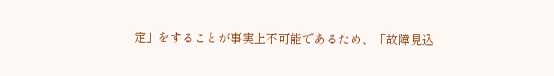定」をすることが事実上不可能であるため、「故障見込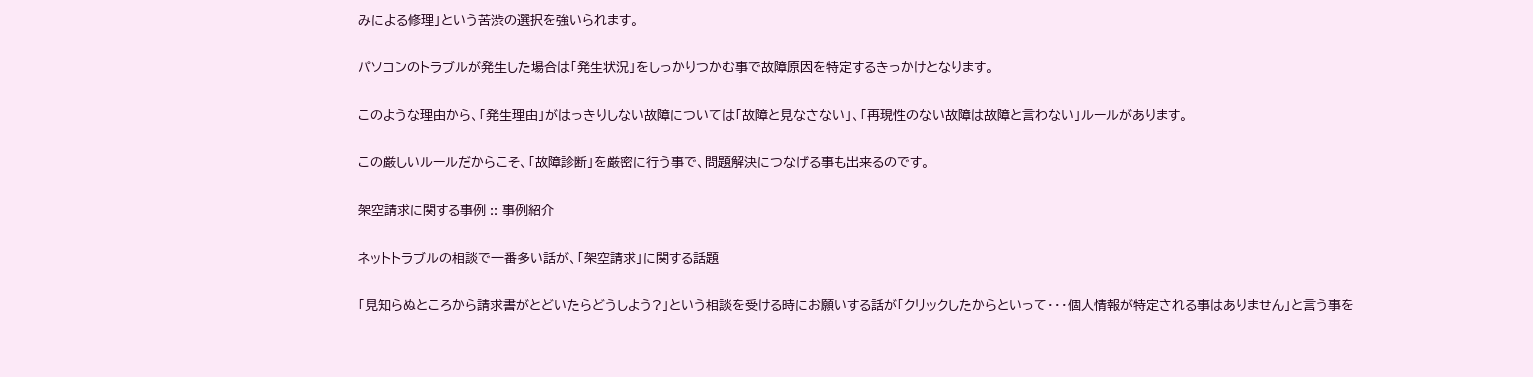みによる修理」という苦渋の選択を強いられます。

パソコンのトラブルが発生した場合は「発生状況」をしっかりつかむ事で故障原因を特定するきっかけとなります。

このような理由から、「発生理由」がはっきりしない故障については「故障と見なさない」、「再現性のない故障は故障と言わない」ルールがあります。

この厳しいルールだからこそ、「故障診断」を厳密に行う事で、問題解決につなげる事も出来るのです。

架空請求に関する事例 :: 事例紹介

ネットトラブルの相談で一番多い話が、「架空請求」に関する話題

「見知らぬところから請求書がとどいたらどうしよう?」という相談を受ける時にお願いする話が「クリックしたからといって・・・個人情報が特定される事はありません」と言う事を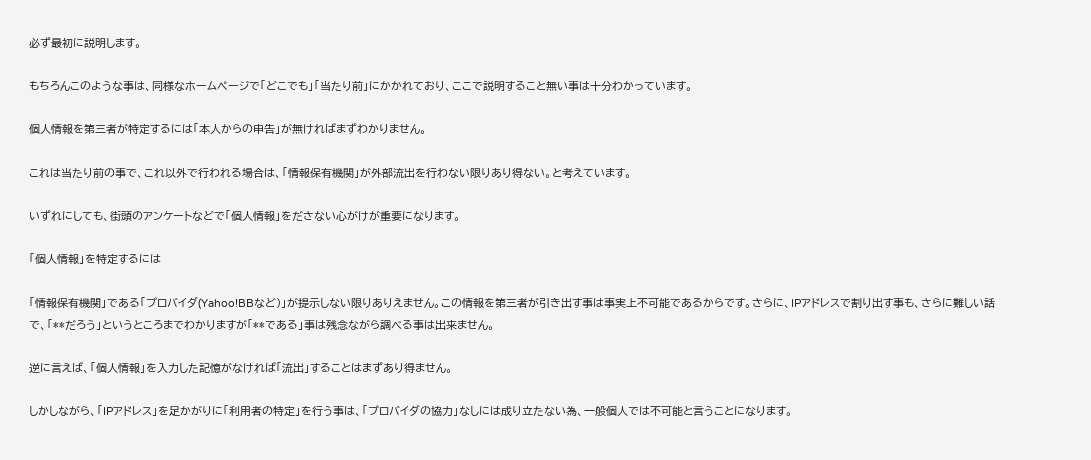必ず最初に説明します。

もちろんこのような事は、同様なホームページで「どこでも」「当たり前」にかかれており、ここで説明すること無い事は十分わかっています。

個人情報を第三者が特定するには「本人からの申告」が無ければまずわかりません。

これは当たり前の事で、これ以外で行われる場合は、「情報保有機関」が外部流出を行わない限りあり得ない。と考えています。

いずれにしても、街頭のアンケートなどで「個人情報」をださない心がけが重要になります。

「個人情報」を特定するには

「情報保有機関」である「プロバイダ(Yahoo!BBなど)」が提示しない限りありえません。この情報を第三者が引き出す事は事実上不可能であるからです。さらに、IPアドレスで割り出す事も、さらに難しい話で、「**だろう」というところまでわかりますが「**である」事は残念ながら調べる事は出来ません。

逆に言えば、「個人情報」を入力した記憶がなければ「流出」することはまずあり得ません。

しかしながら、「IPアドレス」を足かがりに「利用者の特定」を行う事は、「プロバイダの協力」なしには成り立たない為、一般個人では不可能と言うことになります。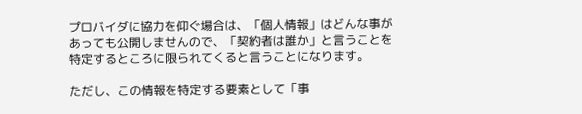プロバイダに協力を仰ぐ場合は、「個人情報」はどんな事があっても公開しませんので、「契約者は誰か」と言うことを特定するところに限られてくると言うことになります。

ただし、この情報を特定する要素として「事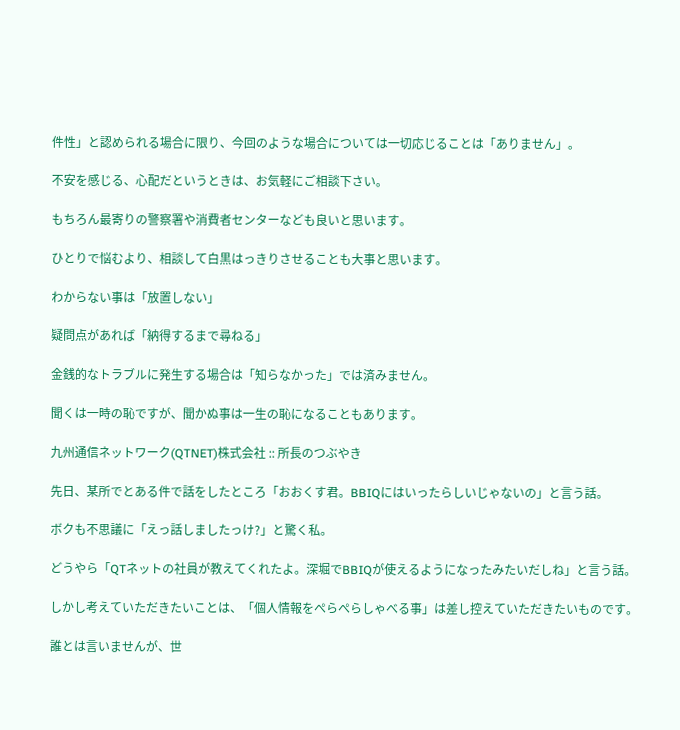件性」と認められる場合に限り、今回のような場合については一切応じることは「ありません」。

不安を感じる、心配だというときは、お気軽にご相談下さい。

もちろん最寄りの警察署や消費者センターなども良いと思います。

ひとりで悩むより、相談して白黒はっきりさせることも大事と思います。

わからない事は「放置しない」

疑問点があれば「納得するまで尋ねる」

金銭的なトラブルに発生する場合は「知らなかった」では済みません。

聞くは一時の恥ですが、聞かぬ事は一生の恥になることもあります。

九州通信ネットワーク(QTNET)株式会社 :: 所長のつぶやき

先日、某所でとある件で話をしたところ「おおくす君。BBIQにはいったらしいじゃないの」と言う話。

ボクも不思議に「えっ話しましたっけ?」と驚く私。

どうやら「QTネットの社員が教えてくれたよ。深堀でBBIQが使えるようになったみたいだしね」と言う話。

しかし考えていただきたいことは、「個人情報をぺらぺらしゃべる事」は差し控えていただきたいものです。

誰とは言いませんが、世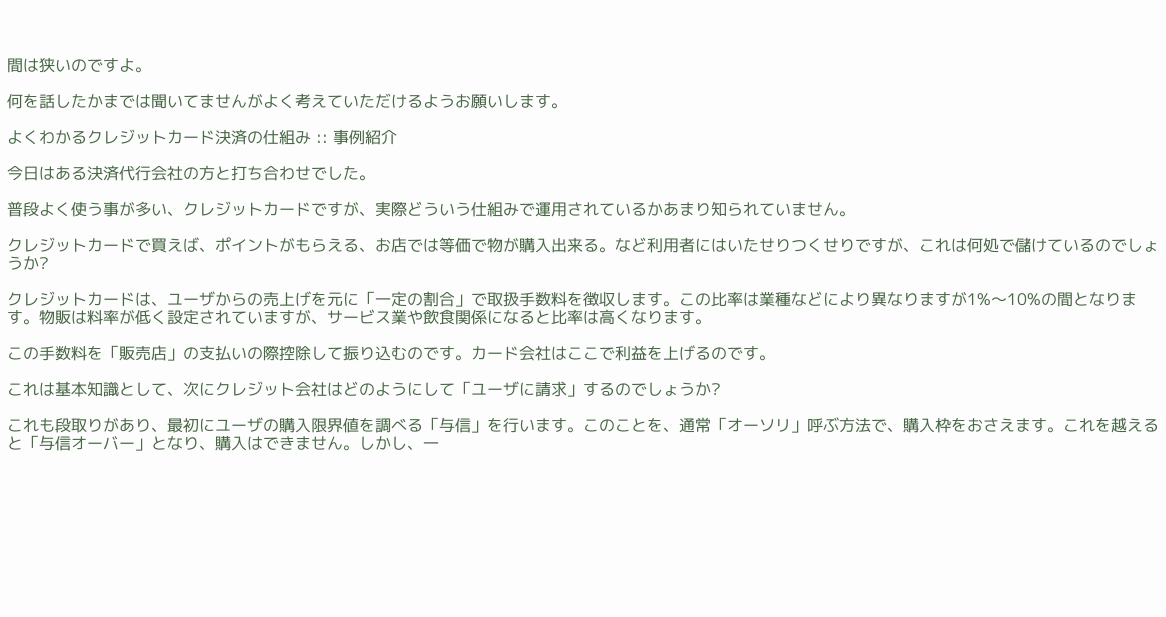間は狭いのですよ。

何を話したかまでは聞いてませんがよく考えていただけるようお願いします。

よくわかるクレジットカード決済の仕組み :: 事例紹介

今日はある決済代行会社の方と打ち合わせでした。

普段よく使う事が多い、クレジットカードですが、実際どういう仕組みで運用されているかあまり知られていません。

クレジットカードで買えば、ポイントがもらえる、お店では等価で物が購入出来る。など利用者にはいたせりつくせりですが、これは何処で儲けているのでしょうか?

クレジットカードは、ユーザからの売上げを元に「一定の割合」で取扱手数料を徴収します。この比率は業種などにより異なりますが1%〜10%の間となります。物販は料率が低く設定されていますが、サービス業や飲食関係になると比率は高くなります。

この手数料を「販売店」の支払いの際控除して振り込むのです。カード会社はここで利益を上げるのです。

これは基本知識として、次にクレジット会社はどのようにして「ユーザに請求」するのでしょうか?

これも段取りがあり、最初にユーザの購入限界値を調べる「与信」を行います。このことを、通常「オーソリ」呼ぶ方法で、購入枠をおさえます。これを越えると「与信オーバー」となり、購入はできません。しかし、一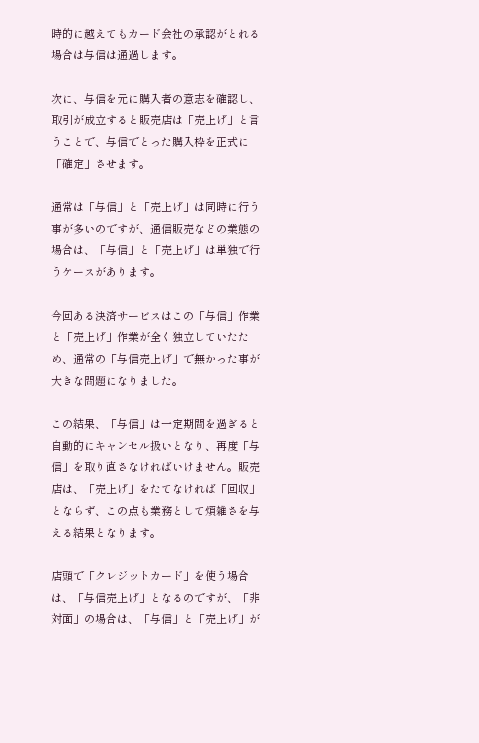時的に越えてもカード会社の承認がとれる場合は与信は通過します。

次に、与信を元に購入者の意志を確認し、取引が成立すると販売店は「売上げ」と言うことで、与信でとった購入枠を正式に「確定」させます。

通常は「与信」と「売上げ」は同時に行う事が多いのですが、通信販売などの業態の場合は、「与信」と「売上げ」は単独で行うケースがあります。

今回ある決済サービスはこの「与信」作業と「売上げ」作業が全く独立していたため、通常の「与信売上げ」で無かった事が大きな問題になりました。

この結果、「与信」は一定期間を過ぎると自動的にキャンセル扱いとなり、再度「与信」を取り直さなければいけません。販売店は、「売上げ」をたてなければ「回収」とならず、この点も業務として煩雑さを与える結果となります。

店頭で「クレジットカード」を使う場合は、「与信売上げ」となるのですが、「非対面」の場合は、「与信」と「売上げ」が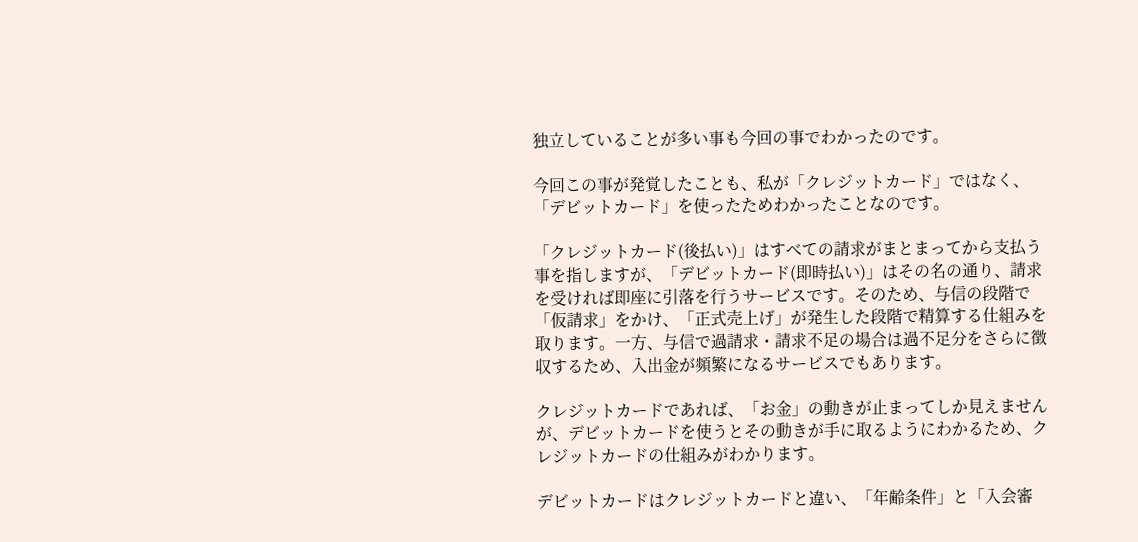独立していることが多い事も今回の事でわかったのです。

今回この事が発覚したことも、私が「クレジットカード」ではなく、「デビットカード」を使ったためわかったことなのです。

「クレジットカード(後払い)」はすべての請求がまとまってから支払う事を指しますが、「デビットカード(即時払い)」はその名の通り、請求を受ければ即座に引落を行うサービスです。そのため、与信の段階で「仮請求」をかけ、「正式売上げ」が発生した段階で精算する仕組みを取ります。一方、与信で過請求・請求不足の場合は過不足分をさらに徴収するため、入出金が頻繁になるサービスでもあります。

クレジットカードであれば、「お金」の動きが止まってしか見えませんが、デビットカードを使うとその動きが手に取るようにわかるため、クレジットカードの仕組みがわかります。

デビットカードはクレジットカードと違い、「年齢条件」と「入会審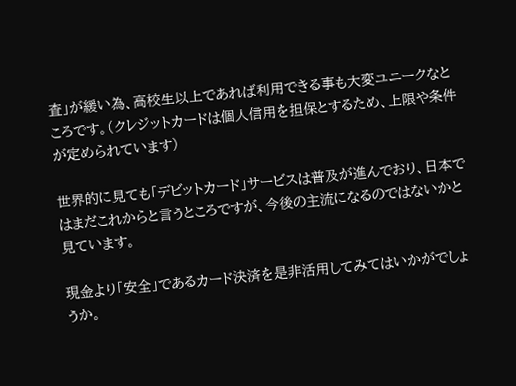査」が緩い為、高校生以上であれば利用できる事も大変ユニークなところです。(クレジットカードは個人信用を担保とするため、上限や条件が定められています)

世界的に見ても「デビットカード」サービスは普及が進んでおり、日本ではまだこれからと言うところですが、今後の主流になるのではないかと見ています。

現金より「安全」であるカード決済を是非活用してみてはいかがでしょうか。